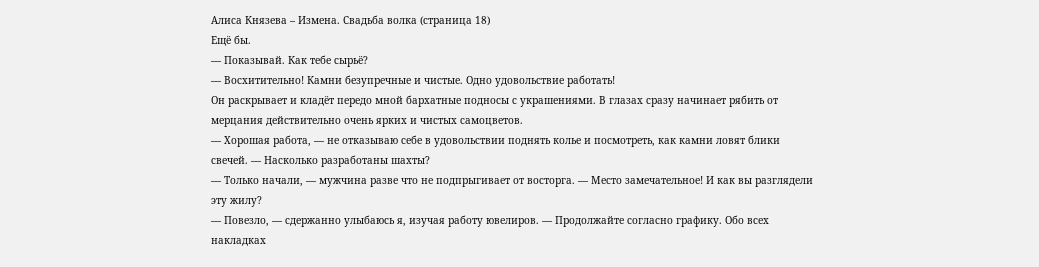Алиса Князева – Измена. Свадьба волка (страница 18)
Ещё бы.
— Показывай. Как тебе сырьё?
— Восхитительно! Камни безупречные и чистые. Одно удовольствие работать!
Он раскрывает и кладёт передо мной бархатные подносы с украшениями. В глазах сразу начинает рябить от мерцания действительно очень ярких и чистых самоцветов.
— Хорошая работа, — не отказываю себе в удовольствии поднять колье и посмотреть, как камни ловят блики свечей. — Насколько разработаны шахты?
— Только начали, — мужчина разве что не подпрыгивает от восторга. — Место замечательное! И как вы разглядели эту жилу?
— Повезло, — сдержанно улыбаюсь я, изучая работу ювелиров. — Продолжайте согласно графику. Обо всех накладках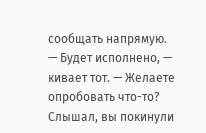сообщать напрямую.
— Будет исполнено, — кивает тот. — Желаете опробовать что-то? Слышал, вы покинули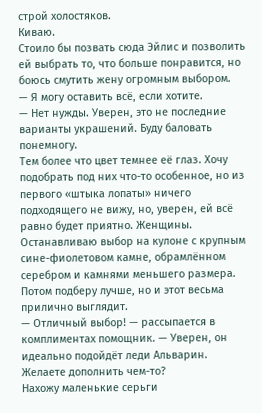строй холостяков.
Киваю.
Стоило бы позвать сюда Эйлис и позволить ей выбрать то, что больше понравится, но боюсь смутить жену огромным выбором.
— Я могу оставить всё, если хотите.
— Нет нужды. Уверен, это не последние варианты украшений. Буду баловать понемногу.
Тем более что цвет темнее её глаз. Хочу подобрать под них что-то особенное, но из первого «штыка лопаты» ничего подходящего не вижу, но, уверен, ей всё равно будет приятно. Женщины.
Останавливаю выбор на кулоне с крупным сине-фиолетовом камне, обрамлённом серебром и камнями меньшего размера. Потом подберу лучше, но и этот весьма прилично выглядит.
— Отличный выбор! — рассыпается в комплиментах помощник. — Уверен, он идеально подойдёт леди Альварин. Желаете дополнить чем-то?
Нахожу маленькие серьги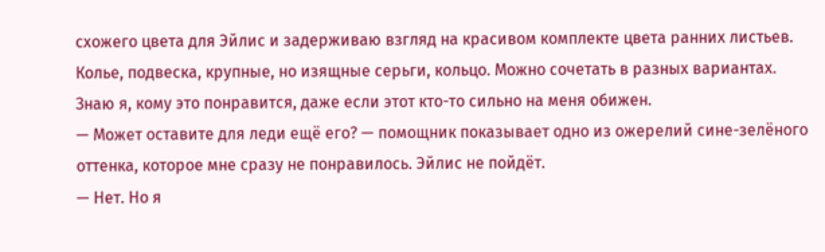схожего цвета для Эйлис и задерживаю взгляд на красивом комплекте цвета ранних листьев. Колье, подвеска, крупные, но изящные серьги, кольцо. Можно сочетать в разных вариантах. Знаю я, кому это понравится, даже если этот кто-то сильно на меня обижен.
— Может оставите для леди ещё его? — помощник показывает одно из ожерелий сине-зелёного оттенка, которое мне сразу не понравилось. Эйлис не пойдёт.
— Нет. Но я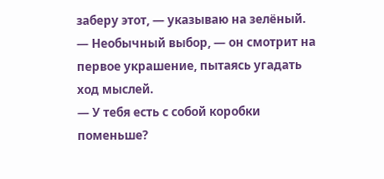заберу этот, — указываю на зелёный.
— Необычный выбор, — он смотрит на первое украшение, пытаясь угадать ход мыслей.
— У тебя есть с собой коробки поменьше?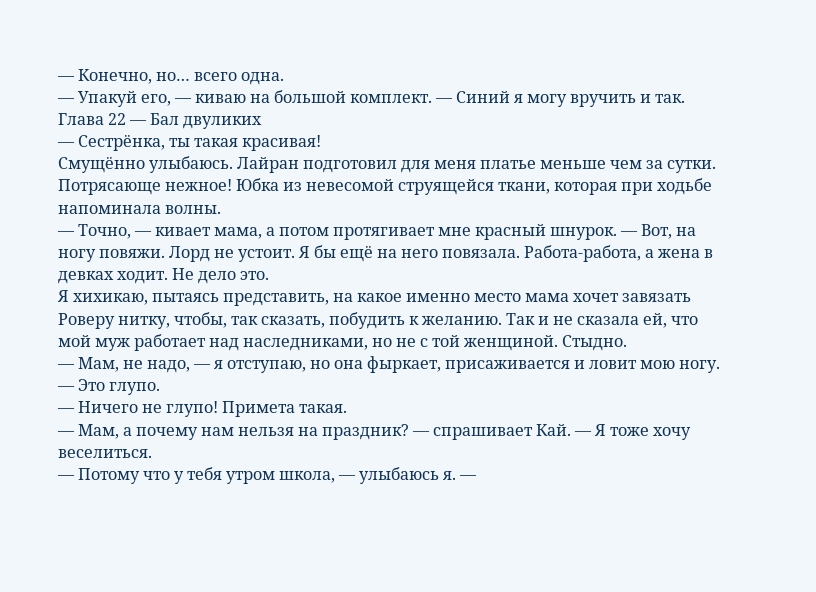— Конечно, но… всего одна.
— Упакуй его, — киваю на большой комплект. — Синий я могу вручить и так.
Глава 22 — Бал двуликих
— Сестрёнка, ты такая красивая!
Смущённо улыбаюсь. Лайран подготовил для меня платье меньше чем за сутки. Потрясающе нежное! Юбка из невесомой струящейся ткани, которая при ходьбе напоминала волны.
— Точно, — кивает мама, а потом протягивает мне красный шнурок. — Вот, на ногу повяжи. Лорд не устоит. Я бы ещё на него повязала. Работа-работа, а жена в девках ходит. Не дело это.
Я хихикаю, пытаясь представить, на какое именно место мама хочет завязать Роверу нитку, чтобы, так сказать, побудить к желанию. Так и не сказала ей, что мой муж работает над наследниками, но не с той женщиной. Стыдно.
— Мам, не надо, — я отступаю, но она фыркает, присаживается и ловит мою ногу. — Это глупо.
— Ничего не глупо! Примета такая.
— Мам, а почему нам нельзя на праздник? — спрашивает Кай. — Я тоже хочу веселиться.
— Потому что у тебя утром школа, — улыбаюсь я. —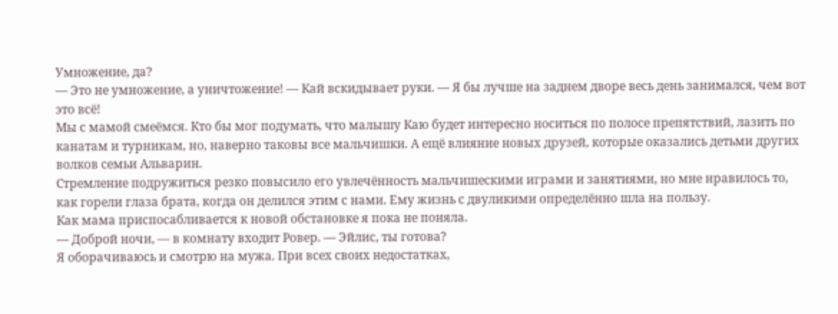Умножение, да?
— Это не умножение, а уничтожение! — Кай вскидывает руки. — Я бы лучше на заднем дворе весь день занимался, чем вот это всё!
Мы с мамой смеёмся. Кто бы мог подумать, что малышу Каю будет интересно носиться по полосе препятствий, лазить по канатам и турникам, но, наверно таковы все мальчишки. А ещё влияние новых друзей, которые оказались детьми других волков семьи Альварин.
Стремление подружиться резко повысило его увлечённость мальчишескими играми и занятиями, но мне нравилось то, как горели глаза брата, когда он делился этим с нами. Ему жизнь с двуликими определённо шла на пользу.
Как мама приспосабливается к новой обстановке я пока не поняла.
— Доброй ночи, — в комнату входит Ровер. — Эйлис, ты готова?
Я оборачиваюсь и смотрю на мужа. При всех своих недостатках,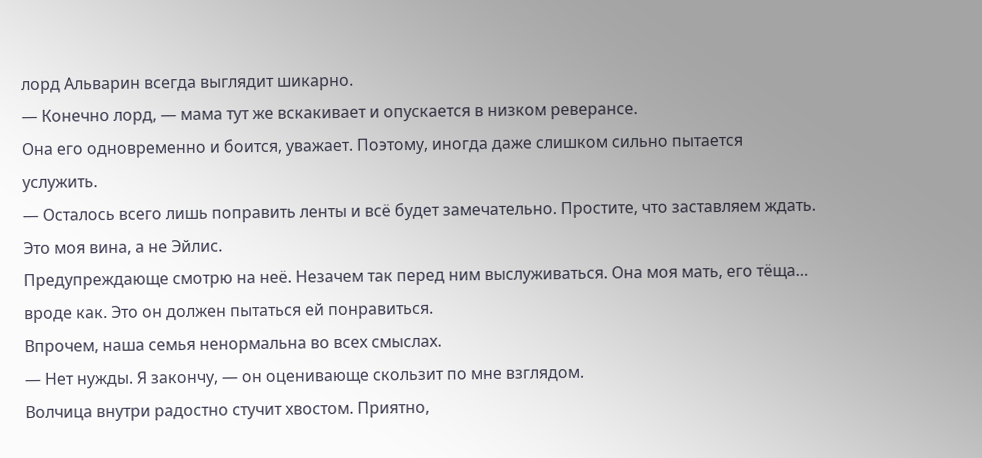лорд Альварин всегда выглядит шикарно.
— Конечно лорд, — мама тут же вскакивает и опускается в низком реверансе.
Она его одновременно и боится, уважает. Поэтому, иногда даже слишком сильно пытается услужить.
— Осталось всего лишь поправить ленты и всё будет замечательно. Простите, что заставляем ждать. Это моя вина, а не Эйлис.
Предупреждающе смотрю на неё. Незачем так перед ним выслуживаться. Она моя мать, его тёща… вроде как. Это он должен пытаться ей понравиться.
Впрочем, наша семья ненормальна во всех смыслах.
— Нет нужды. Я закончу, — он оценивающе скользит по мне взглядом.
Волчица внутри радостно стучит хвостом. Приятно,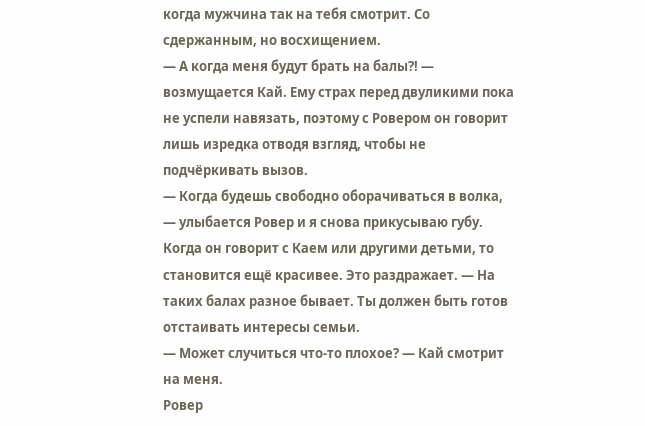когда мужчина так на тебя смотрит. Со сдержанным, но восхищением.
— А когда меня будут брать на балы?! — возмущается Кай. Ему страх перед двуликими пока не успели навязать, поэтому с Ровером он говорит лишь изредка отводя взгляд, чтобы не подчёркивать вызов.
— Когда будешь свободно оборачиваться в волка, — улыбается Ровер и я снова прикусываю губу. Когда он говорит с Каем или другими детьми, то становится ещё красивее. Это раздражает. — На таких балах разное бывает. Ты должен быть готов отстаивать интересы семьи.
— Может случиться что-то плохое? — Кай смотрит на меня.
Ровер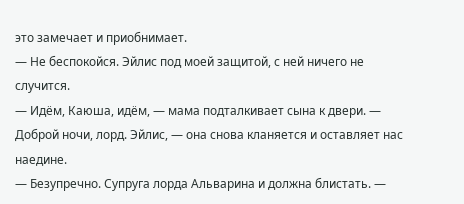это замечает и приобнимает.
— Не беспокойся. Эйлис под моей защитой, с ней ничего не случится.
— Идём, Каюша, идём, — мама подталкивает сына к двери. — Доброй ночи, лорд. Эйлис, — она снова кланяется и оставляет нас наедине.
— Безупречно. Супруга лорда Альварина и должна блистать. —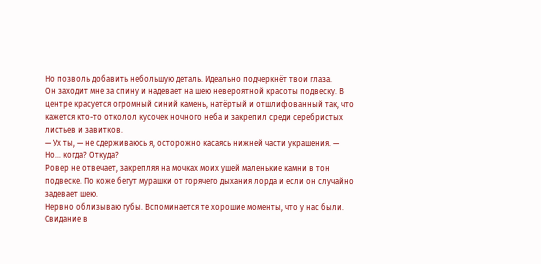Но позволь добавить небольшую деталь. Идеально подчеркнёт твои глаза.
Он заходит мне за спину и надевает на шею невероятной красоты подвеску. В центре красуется огромный синий камень, натёртый и отшлифованный так, что кажется кто-то отколол кусочек ночного неба и закрепил среди серебристых листьев и завитков.
— Ух ты, — не сдерживаюсь я, осторожно касаясь нижней части украшения. — Но… когда? Откуда?
Ровер не отвечает, закрепляя на мочках моих ушей маленькие камни в тон подвеске. По коже бегут мурашки от горячего дыхания лорда и если он случайно задевает шею.
Нервно облизываю губы. Вспоминается те хорошие моменты, что у нас были. Свидание в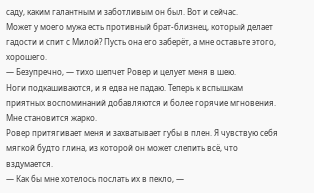саду, каким галантным и заботливым он был. Вот и сейчас.
Может у моего мужа есть противный брат-близнец, который делает гадости и спит с Милой? Пусть она его заберёт, а мне оставьте этого, хорошего.
— Безупречно, — тихо шепчет Ровер и целует меня в шею.
Ноги подкашиваются, и я едва не падаю. Теперь к вспышкам приятных воспоминаний добавляются и более горячие мгновения. Мне становится жарко.
Ровер притягивает меня и захватывает губы в плен. Я чувствую себя мягкой будто глина, из которой он может слепить всё, что вздумается.
— Как бы мне хотелось послать их в пекло, —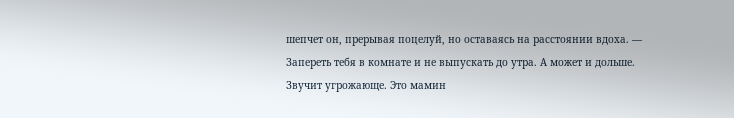шепчет он, прерывая поцелуй, но оставаясь на расстоянии вдоха. — Запереть тебя в комнате и не выпускать до утра. А может и дольше.
Звучит угрожающе. Это мамин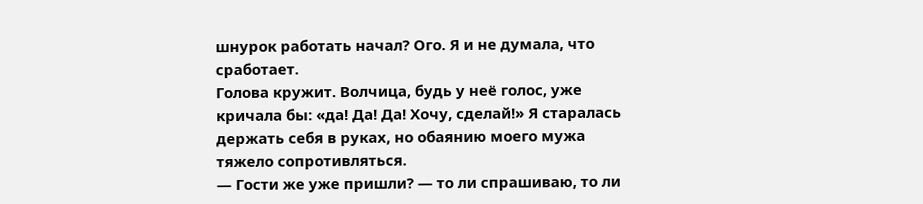шнурок работать начал? Ого. Я и не думала, что сработает.
Голова кружит. Волчица, будь у неё голос, уже кричала бы: «да! Да! Да! Хочу, сделай!» Я старалась держать себя в руках, но обаянию моего мужа тяжело сопротивляться.
— Гости же уже пришли? — то ли спрашиваю, то ли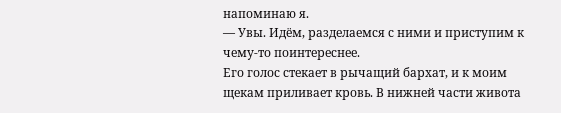напоминаю я.
— Увы. Идём, разделаемся с ними и приступим к чему-то поинтереснее.
Его голос стекает в рычащий бархат, и к моим щекам приливает кровь. В нижней части живота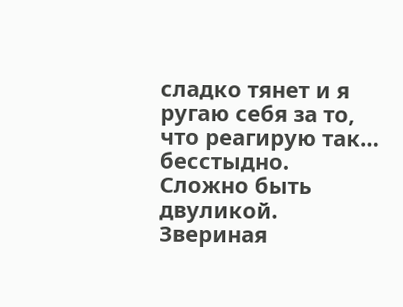сладко тянет и я ругаю себя за то, что реагирую так… бесстыдно. Сложно быть двуликой. Звериная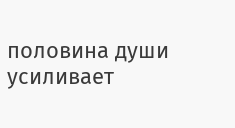половина души усиливает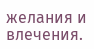желания и влечения.